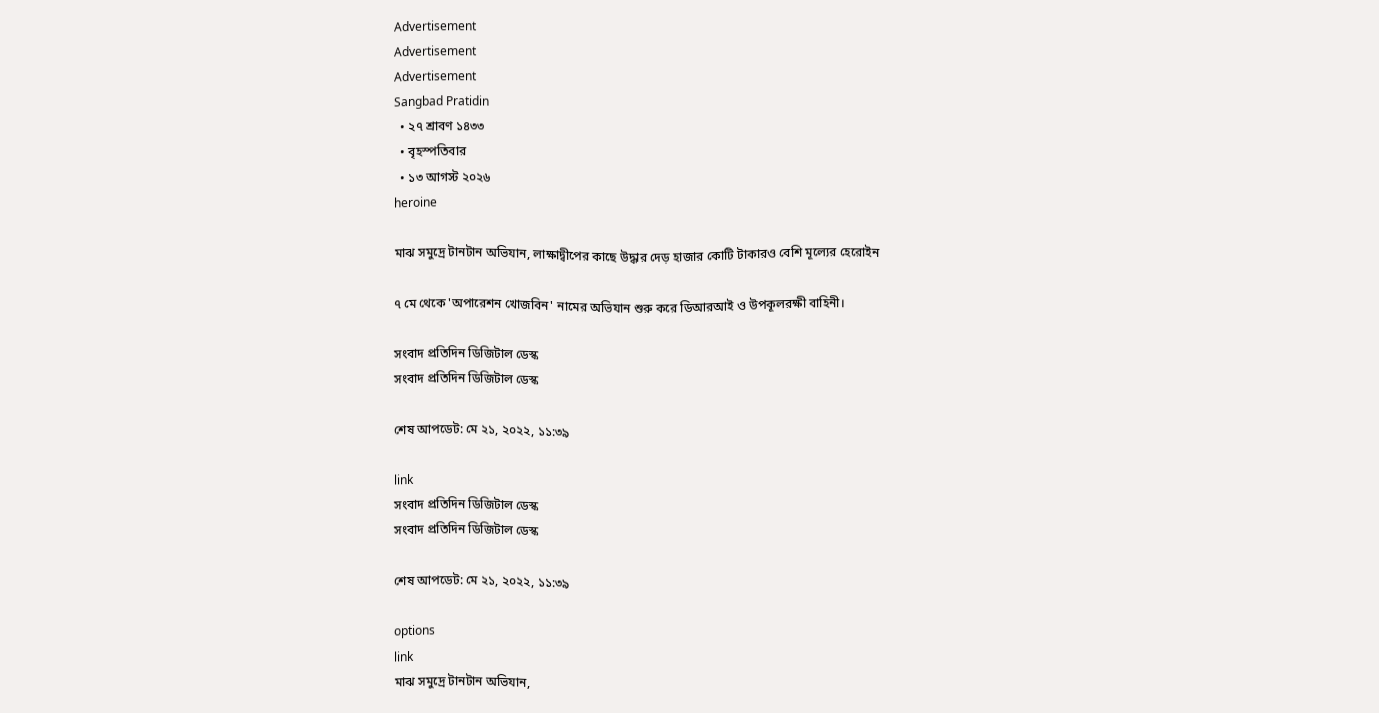Advertisement
Advertisement
Advertisement
Sangbad Pratidin
  • ২৭ শ্রাবণ ১৪৩৩
  • বৃহস্পতিবার
  • ১৩ আগস্ট ২০২৬
heroine

মাঝ সমুদ্রে টানটান অভিযান, লাক্ষাদ্বীপের কাছে উদ্ধার দেড় হাজার কোটি টাকারও বেশি মূল্যের হেরোইন

৭ মে থেকে 'অপারেশন খোজবিন' নামের অভিযান শুরু করে ডিআরআই ও উপকূলরক্ষী বাহিনী।

সংবাদ প্রতিদিন ডিজিটাল ডেস্ক
সংবাদ প্রতিদিন ডিজিটাল ডেস্ক

শেষ আপডেট: মে ২১, ২০২২, ১১:৩৯

link
সংবাদ প্রতিদিন ডিজিটাল ডেস্ক
সংবাদ প্রতিদিন ডিজিটাল ডেস্ক

শেষ আপডেট: মে ২১, ২০২২, ১১:৩৯

options
link
মাঝ সমুদ্রে টানটান অভিযান,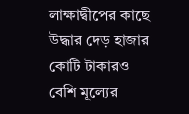লাক্ষাদ্বীপের কাছে উদ্ধার দেড় হাজার কোটি টাকারও বেশি মূল্যের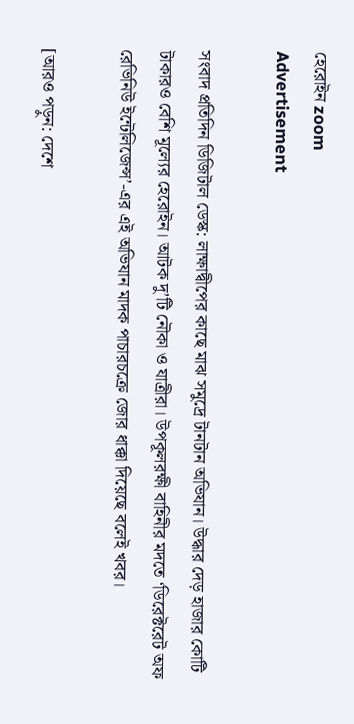হেরোইন zoom
Advertisement

সংবাদ প্রতিদিন ডিজিটাল ডেস্ক: লাক্ষাদ্বীপের কাছে মাঝ সমুদ্রে টানটান অভিযান। উদ্ধার দেড় হাজার কোটি টাকারও বেশি মূল্যের হেরোইন। আটক দু’টি নৌকা ও যাত্রীরা। উপকূলরক্ষী বাহিনীর মদতে ‘ডিরেক্টরেট অফ রেভিনিউ ইন্টেলিজেন্স’-এর এই অভিযান মাদক পাচারচক্রে জোর ধাক্কা দিয়েছে বলেই খবর।

[আরও পড়ুন: দেশে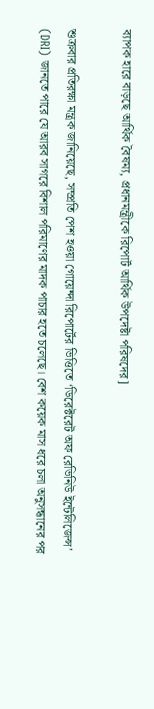ব্যাপক হারে বাড়ছে আর্থিক বৈষম্য, প্রধানমন্ত্রীকে রিপোর্ট আর্থিক উপদেষ্টা পরিষদের]

শুক্রবার প্রতিরক্ষা মন্ত্রক জানিয়েছে, সম্প্রতি পেশ হওয়া গোয়েন্দা রিপোর্টের ভিত্তিতে ‘ডিরেক্টরেট অফ রেভিনিউ ইন্টেলিজেন্স’ (DRI) জানতে পারে যে আরব সাগরে বিশাল পরিমাণের মাদক পাচার হতে চলেছে। বেশ কয়েক মাস ধরে চলা অনুসন্ধানের পর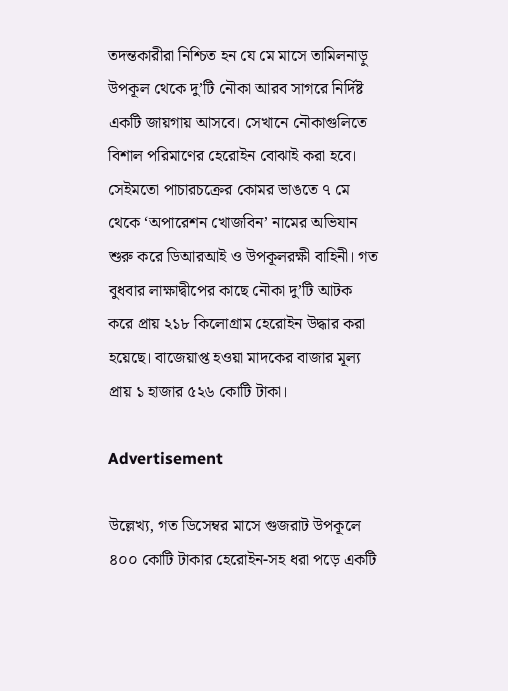তদন্তকারীরা নিশ্চিত হন যে মে মাসে তামিলনাড়ু উপকূল থেকে দু’টি নৌকা আরব সাগরে নির্দিষ্ট একটি জায়গায় আসবে। সেখানে নৌকাগুলিতে বিশাল পরিমাণের হেরোইন বোঝাই করা হবে। সেইমতো পাচারচক্রের কোমর ভাঙতে ৭ মে থেকে ‘অপারেশন খোজবিন’ নামের অভিযান শুরু করে ডিআরআই ও উপকূলরক্ষী বাহিনী। গত বুধবার লাক্ষাদ্বীপের কাছে নৌকা দু’টি আটক করে প্রায় ২১৮ কিলোগ্রাম হেরোইন উদ্ধার করা হয়েছে। বাজেয়াপ্ত হওয়া মাদকের বাজার মূল্য প্রায় ১ হাজার ৫২৬ কোটি টাকা।

Advertisement

উল্লেখ্য, গত ডিসেম্বর মাসে গুজরাট উপকূলে ৪০০ কোটি টাকার হেরোইন-সহ ধরা পড়ে একটি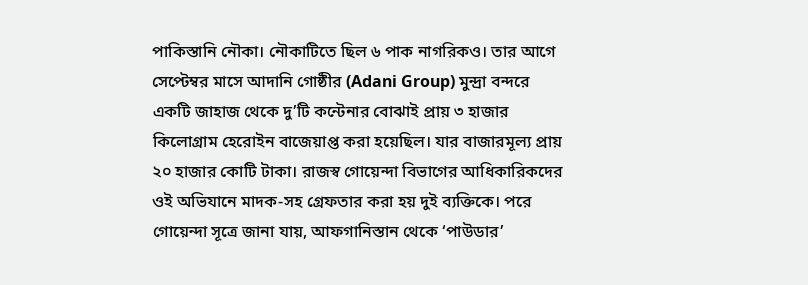পাকিস্তানি নৌকা। নৌকাটিতে ছিল ৬ পাক নাগরিকও। তার আগে সেপ্টেম্বর মাসে আদানি গোষ্ঠীর (Adani Group) মুন্দ্রা বন্দরে একটি জাহাজ থেকে দু’টি কন্টেনার বোঝাই প্রায় ৩ হাজার কিলোগ্রাম হেরোইন বাজেয়াপ্ত করা হয়েছিল। যার বাজারমূল্য প্রায় ২০ হাজার কোটি টাকা। রাজস্ব গোয়েন্দা বিভাগের আধিকারিকদের ওই অভিযানে মাদক-সহ গ্রেফতার করা হয় দুই ব্যক্তিকে। পরে গোয়েন্দা সূত্রে জানা যায়, আফগানিস্তান থেকে ‘পাউডার’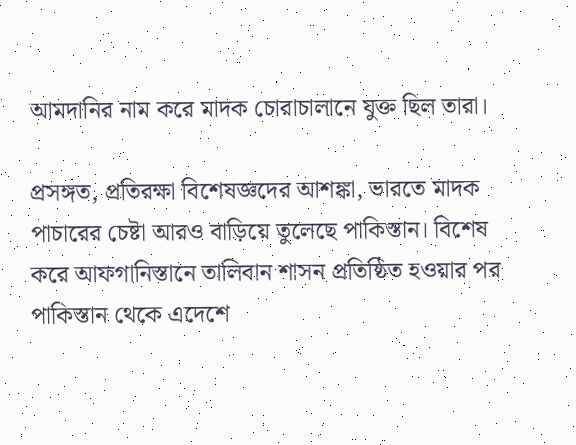আমদানির নাম করে মাদক চোরাচালানে যুক্ত ছিল তারা।

প্রসঙ্গত, প্রতিরক্ষা বিশেষজ্ঞদের আশঙ্কা, ভারতে মাদক পাচারের চেষ্টা আরও বাড়িয়ে তুলেছে পাকিস্তান। বিশেষ করে আফগানিস্তানে তালিবান শাসন প্রতিষ্ঠিত হওয়ার পর পাকিস্তান থেকে এদেশে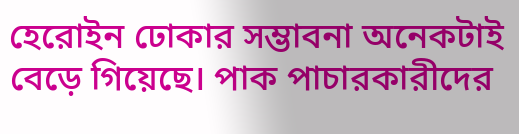হেরোইন ঢোকার সম্ভাবনা অনেকটাই বেড়ে গিয়েছে। পাক পাচারকারীদের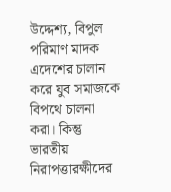উদ্দেশ্য, বিপুল পরিমাণ মাদক এদেশের চালান করে যুব সমাজকে বিপথে চালনা করা। কিন্তু ভারতীয় নিরাপত্তারক্ষীদের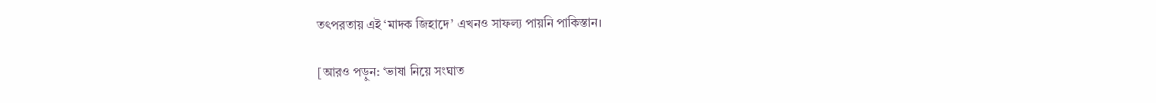তৎপরতায় এই ‘মাদক জিহাদে’ এখনও সাফল্য পায়নি পাকিস্তান।

[আরও পড়ুন: ‘ভাষা নিয়ে সংঘাত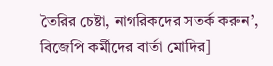তৈরির চেষ্টা, নাগরিকদের সতর্ক করুন’, বিজেপি কর্মীদের বার্তা মোদির]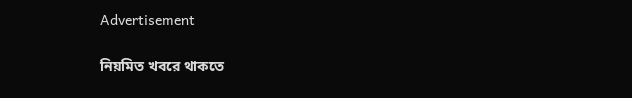Advertisement

নিয়মিত খবরে থাকতে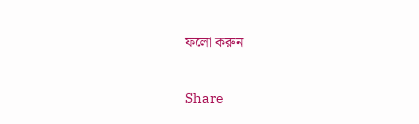ফলো করুন

Share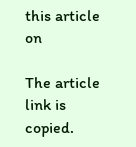this article on

The article link is copied.